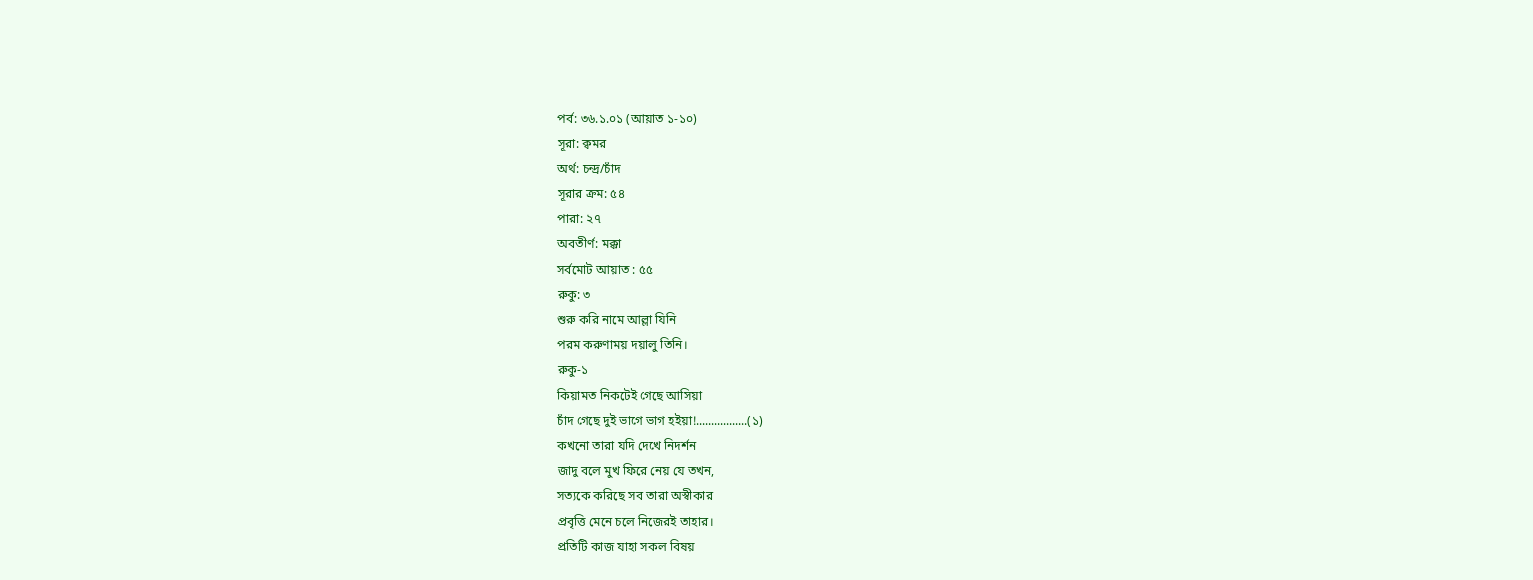পর্ব: ৩৬.১.০১ (আয়াত ১-১০)
সূরা: ক্বমর
অর্থ: চন্দ্র/চাঁদ
সূরার ক্রম: ৫৪
পারা: ২৭
অবতীর্ণ: মক্কা
সর্বমোট আয়াত : ৫৫
রুকু: ৩
শুরু করি নামে আল্লা যিনি
পরম করুণাময় দয়ালু তিনি।
রুকু-১
কিয়ামত নিকটেই গেছে আসিয়া
চাঁদ গেছে দুই ভাগে ভাগ হইয়া!.................(১)
কখনো তারা যদি দেখে নিদর্শন
জাদু বলে মুখ ফিরে নেয় যে তখন,
সত্যকে করিছে সব তারা অস্বীকার
প্রবৃত্তি মেনে চলে নিজেরই তাহার।
প্রতিটি কাজ যাহা সকল বিষয়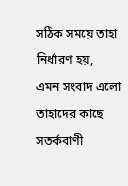সঠিক সময়ে তাহা নির্ধারণ হয়,
এমন সংবাদ এলো তাহাদের কাছে
সতর্কবাণী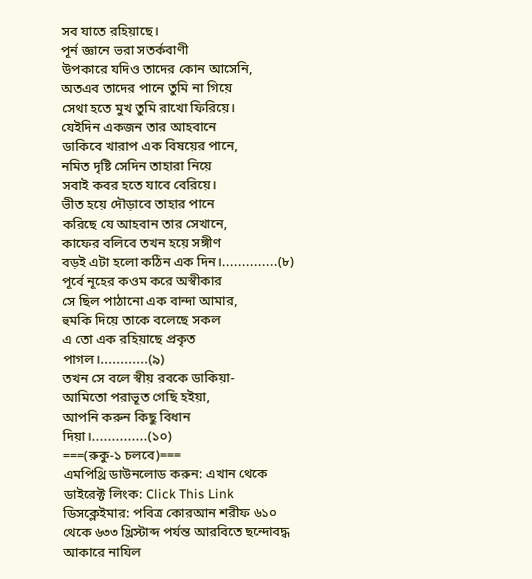সব যাতে রহিয়াছে।
পূর্ন জ্ঞানে ভরা সতর্কবাণী
উপকারে যদিও তাদের কোন আসেনি,
অতএব তাদের পানে তুমি না গিয়ে
সেথা হতে মুখ তুমি রাখো ফিরিয়ে।
যেইদিন একজন তার আহবানে
ডাকিবে খারাপ এক বিষয়ের পানে,
নমিত দৃষ্টি সেদিন তাহারা নিয়ে
সবাই কবর হতে যাবে বেরিয়ে।
ভীত হয়ে দৌড়াবে তাহার পানে
করিছে যে আহবান তার সেখানে,
কাফের বলিবে তখন হয়ে সঙ্গীণ
বড়ই এটা হলো কঠিন এক দিন।..............(৮)
পূর্বে নূহের কওম করে অস্বীকার
সে ছিল পাঠানো এক বান্দা আমার,
হুমকি দিয়ে তাকে বলেছে সকল
এ তো এক রহিয়াছে প্রকৃত পাগল।............(৯)
তখন সে বলে স্বীয় রবকে ডাকিয়া-
আমিতো পরাভূত গেছি হইয়া,
আপনি করুন কিছু বিধান দিয়া।..............(১০)
===(রুকু-১ চলবে)===
এমপিথ্রি ডাউনলোড করুন: এখান থেকে
ডাইরেক্ট লিংক: Click This Link
ডিসক্লেইমার: পবিত্র কোরআন শরীফ ৬১০ থেকে ৬৩৩ খ্রিস্টাব্দ পর্যন্ত আরবিতে ছন্দোবদ্ধ আকারে নাযিল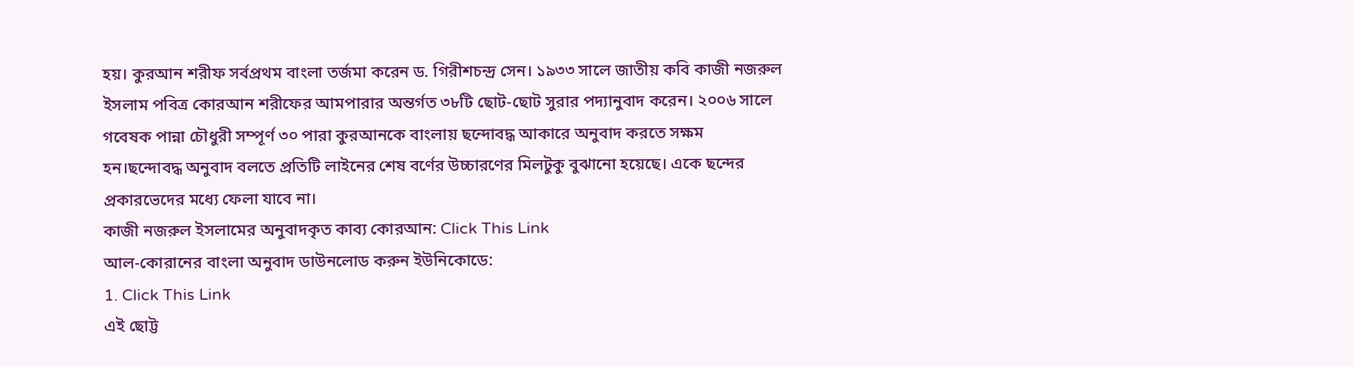হয়। কুরআন শরীফ সর্বপ্রথম বাংলা তর্জমা করেন ড. গিরীশচন্দ্র সেন। ১৯৩৩ সালে জাতীয় কবি কাজী নজরুল ইসলাম পবিত্র কোরআন শরীফের আমপারার অন্তর্গত ৩৮টি ছোট-ছোট সুরার পদ্যানুবাদ করেন। ২০০৬ সালে গবেষক পান্না চৌধুরী সম্পূর্ণ ৩০ পারা কুরআনকে বাংলায় ছন্দোবদ্ধ আকারে অনুবাদ করতে সক্ষম হন।ছন্দোবদ্ধ অনুবাদ বলতে প্রতিটি লাইনের শেষ বর্ণের উচ্চারণের মিলটুকু বুঝানো হয়েছে। একে ছন্দের প্রকারভেদের মধ্যে ফেলা যাবে না।
কাজী নজরুল ইসলামের অনুবাদকৃত কাব্য কোরআন: Click This Link
আল-কোরানের বাংলা অনুবাদ ডাউনলোড করুন ইউনিকোডে:
1. Click This Link
এই ছোট্ট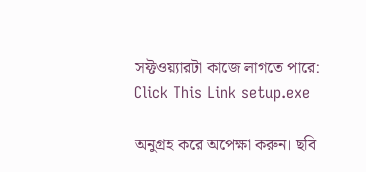সফ্টওয়্যারটা কাজে লাগতে পারে: Click This Link setup.exe

অনুগ্রহ করে অপেক্ষা করুন। ছবি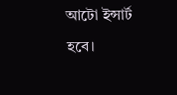আটো ইন্সার্ট হবে।